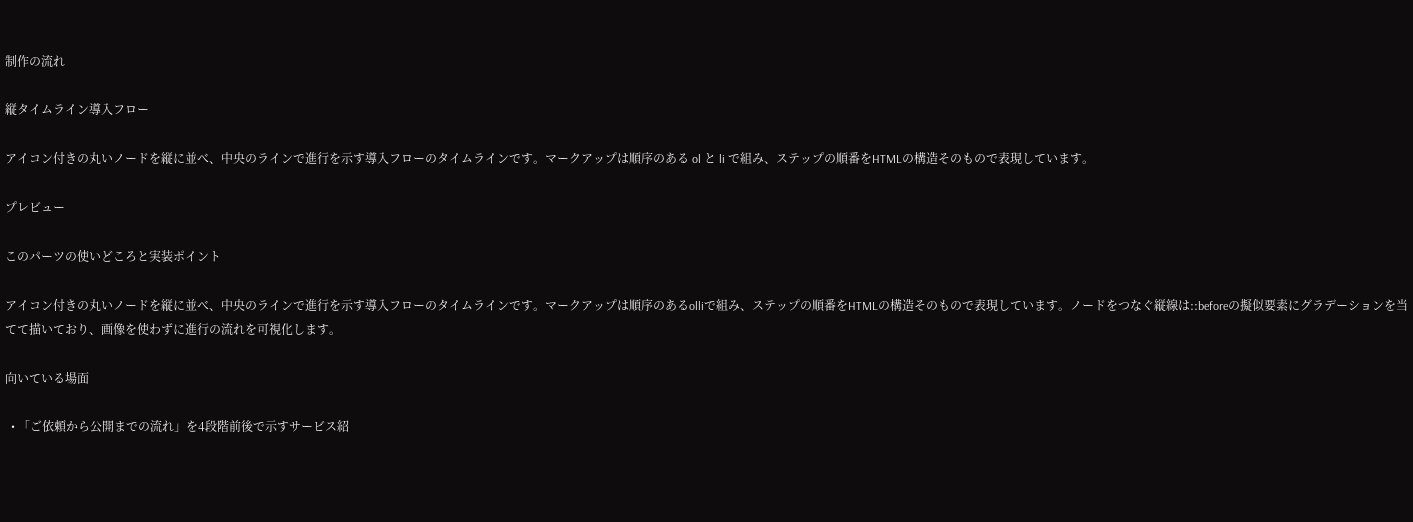制作の流れ

縦タイムライン導入フロー

アイコン付きの丸いノードを縦に並べ、中央のラインで進行を示す導入フローのタイムラインです。マークアップは順序のある ol と li で組み、ステップの順番をHTMLの構造そのもので表現しています。

プレビュー

このパーツの使いどころと実装ポイント

アイコン付きの丸いノードを縦に並べ、中央のラインで進行を示す導入フローのタイムラインです。マークアップは順序のあるolliで組み、ステップの順番をHTMLの構造そのもので表現しています。ノードをつなぐ縦線は::beforeの擬似要素にグラデーションを当てて描いており、画像を使わずに進行の流れを可視化します。

向いている場面

  • 「ご依頼から公開までの流れ」を4段階前後で示すサービス紹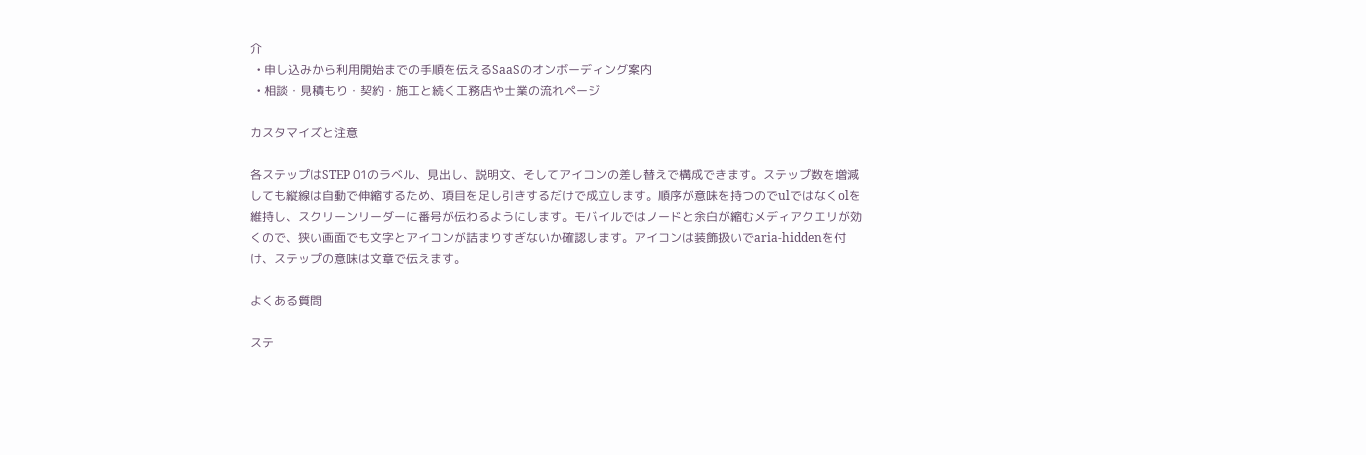介
  • 申し込みから利用開始までの手順を伝えるSaaSのオンボーディング案内
  • 相談・見積もり・契約・施工と続く工務店や士業の流れページ

カスタマイズと注意

各ステップはSTEP 01のラベル、見出し、説明文、そしてアイコンの差し替えで構成できます。ステップ数を増減しても縦線は自動で伸縮するため、項目を足し引きするだけで成立します。順序が意味を持つのでulではなくolを維持し、スクリーンリーダーに番号が伝わるようにします。モバイルではノードと余白が縮むメディアクエリが効くので、狭い画面でも文字とアイコンが詰まりすぎないか確認します。アイコンは装飾扱いでaria-hiddenを付け、ステップの意味は文章で伝えます。

よくある質問

ステ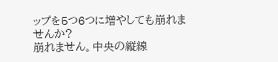ップを5つ6つに増やしても崩れませんか?
崩れません。中央の縦線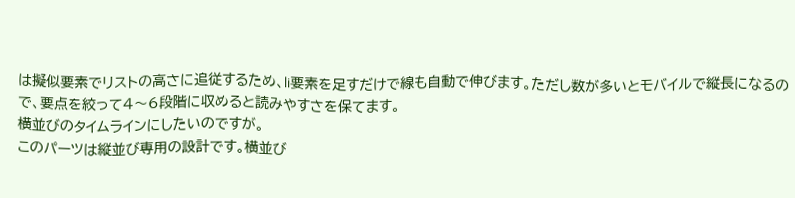は擬似要素でリストの高さに追従するため、li要素を足すだけで線も自動で伸びます。ただし数が多いとモバイルで縦長になるので、要点を絞って4〜6段階に収めると読みやすさを保てます。
横並びのタイムラインにしたいのですが。
このパーツは縦並び専用の設計です。横並び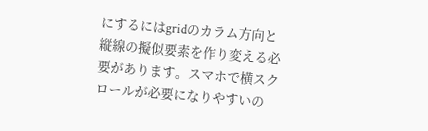にするにはgridのカラム方向と縦線の擬似要素を作り変える必要があります。スマホで横スクロールが必要になりやすいの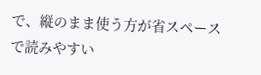で、縦のまま使う方が省スペースで読みやすい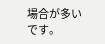場合が多いです。